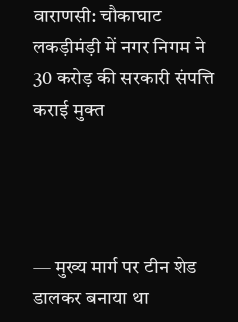वाराणसी: चौकाघाट लकड़ीमंड़ी में नगर निगम ने 30 करोड़ की सरकारी संपत्ति कराई मुक्त




— मुख्य मार्ग पर टीन शेड डालकर बनाया था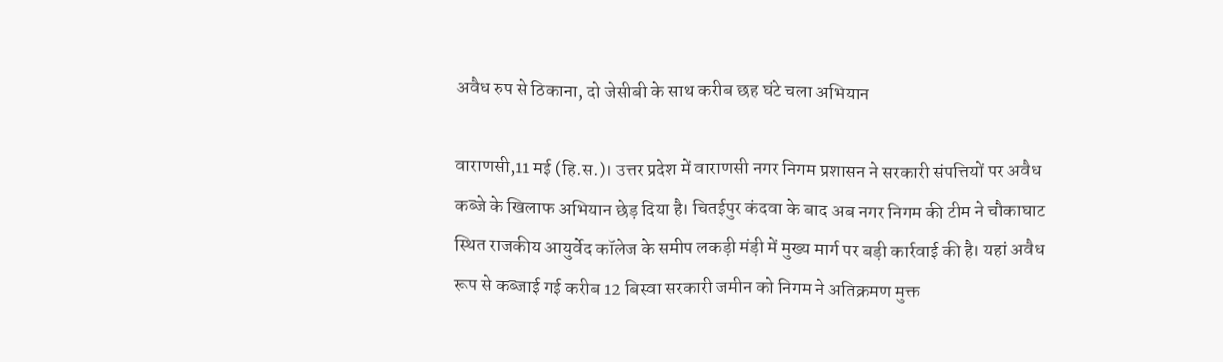अवैध रुप से ठिकाना, दो जेसीबी के साथ करीब छह घंटे चला अभियान

वाराणसी,11 मई (हि.स.)। उत्तर प्रदेश में वाराणसी नगर निगम प्रशासन ने सरकारी संपत्तियों पर अवैध कब्जे के खिलाफ अभियान छेड़ दिया है। चितईपुर कंदवा के बाद अब नगर निगम की टीम ने चौकाघाट स्थित राजकीय आयुर्वेद कॉलेज के समीप लकड़ी मंड़ी में मुख्य मार्ग पर बड़ी कार्रवाई की है। यहां अवैध रूप से कब्जाई गई करीब 12 बिस्वा सरकारी जमीन को निगम ने अतिक्रमण मुक्त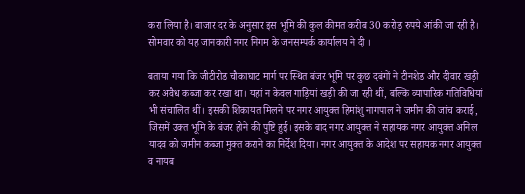करा लिया है। बाजार दर के अनुसार इस भूमि की कुल कीमत करीब 30 करोड़ रुपये आंकी जा रही है। सोमवार को यह जानकारी नगर निगम के जनसम्पर्क कार्यालय ने दी ।

बताया गया कि जीटीरोड चौकाघाट मार्ग पर स्थित बंजर भूमि पर कुछ दबंगों ने टीनशेड और दीवार खड़ी कर अवैध कब्जा कर रखा था। यहां न केवल गाड़ियां खड़ी की जा रही थीं, बल्कि व्यापारिक गतिविधियां भी संचालित थीं। इसकी शिकायत मिलने पर नगर आयुक्त हिमांशु नागपाल ने जमीन की जांच कराई, जिसमें उक्त भूमि के बंजर होने की पुष्टि हुई। इसके बाद नगर आयुक्त ने सहायक नगर आयुक्त अनिल यादव को जमीन कब्जा मुक्त कराने का निर्देश दिया। नगर आयुक्त के आदेश पर सहायक नगर आयुक्त व नायब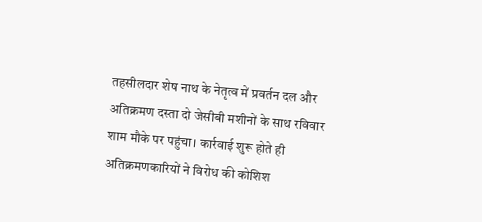तहसीलदार शेष नाथ के नेतृत्व में प्रवर्तन दल और अतिक्रमण दस्ता दो जेसीबी मशीनों के साथ रविवार शाम मौके पर पहुंचा। कार्रवाई शुरू होते ही अतिक्रमणकारियों ने विरोध की कोशिश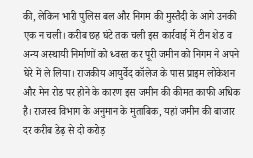की, लेकिन भारी पुलिस बल और निगम की मुस्तैदी के आगे उनकी एक न चली। करीब छह घंटे तक चली इस कार्रवाई में टीन शेड व अन्य अस्थायी निर्माणों को ध्वस्त कर पूरी जमीन को निगम ने अपने घेरे में ले लिया। राजकीय आयुर्वेद कॉलेज के पास प्राइम लोकेशन और मेन रोड पर होने के कारण इस जमीन की कीमत काफी अधिक है। राजस्व विभाग के अनुमान के मुताबिक, यहां जमीन की बाजार दर करीब डेढ़ से दो करोड़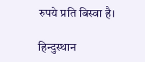रुपये प्रति बिस्वा है।

हिन्दुस्थान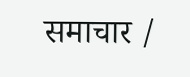समाचार /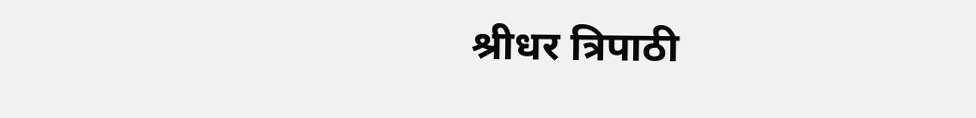श्रीधर त्रिपाठी